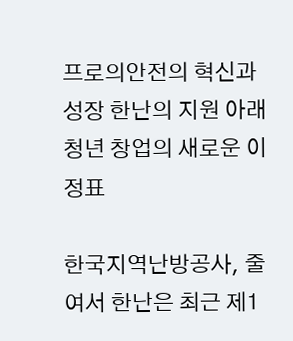프로의안전의 혁신과 성장 한난의 지원 아래 청년 창업의 새로운 이정표

한국지역난방공사, 줄여서 한난은 최근 제1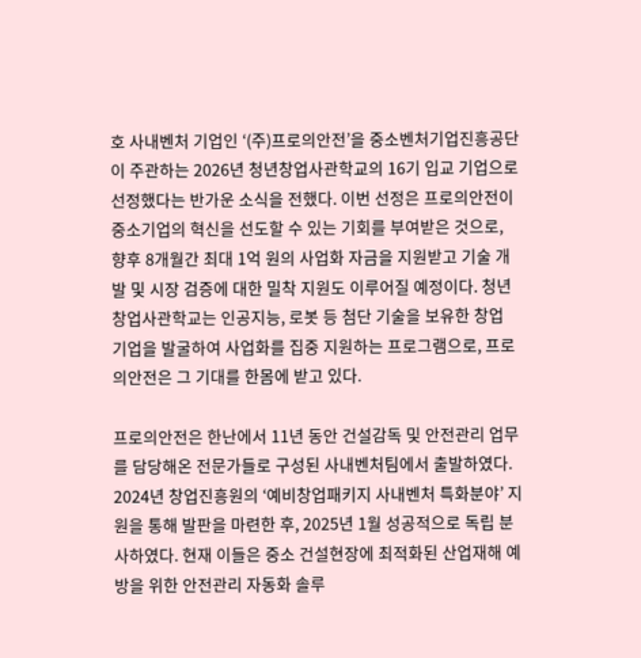호 사내벤처 기업인 ‘(주)프로의안전’을 중소벤처기업진흥공단이 주관하는 2026년 청년창업사관학교의 16기 입교 기업으로 선정했다는 반가운 소식을 전했다. 이번 선정은 프로의안전이 중소기업의 혁신을 선도할 수 있는 기회를 부여받은 것으로, 향후 8개월간 최대 1억 원의 사업화 자금을 지원받고 기술 개발 및 시장 검증에 대한 밀착 지원도 이루어질 예정이다. 청년창업사관학교는 인공지능, 로봇 등 첨단 기술을 보유한 창업 기업을 발굴하여 사업화를 집중 지원하는 프로그램으로, 프로의안전은 그 기대를 한몸에 받고 있다.

프로의안전은 한난에서 11년 동안 건설감독 및 안전관리 업무를 담당해온 전문가들로 구성된 사내벤처팀에서 출발하였다. 2024년 창업진흥원의 ‘예비창업패키지 사내벤처 특화분야’ 지원을 통해 발판을 마련한 후, 2025년 1월 성공적으로 독립 분사하였다. 현재 이들은 중소 건설현장에 최적화된 산업재해 예방을 위한 안전관리 자동화 솔루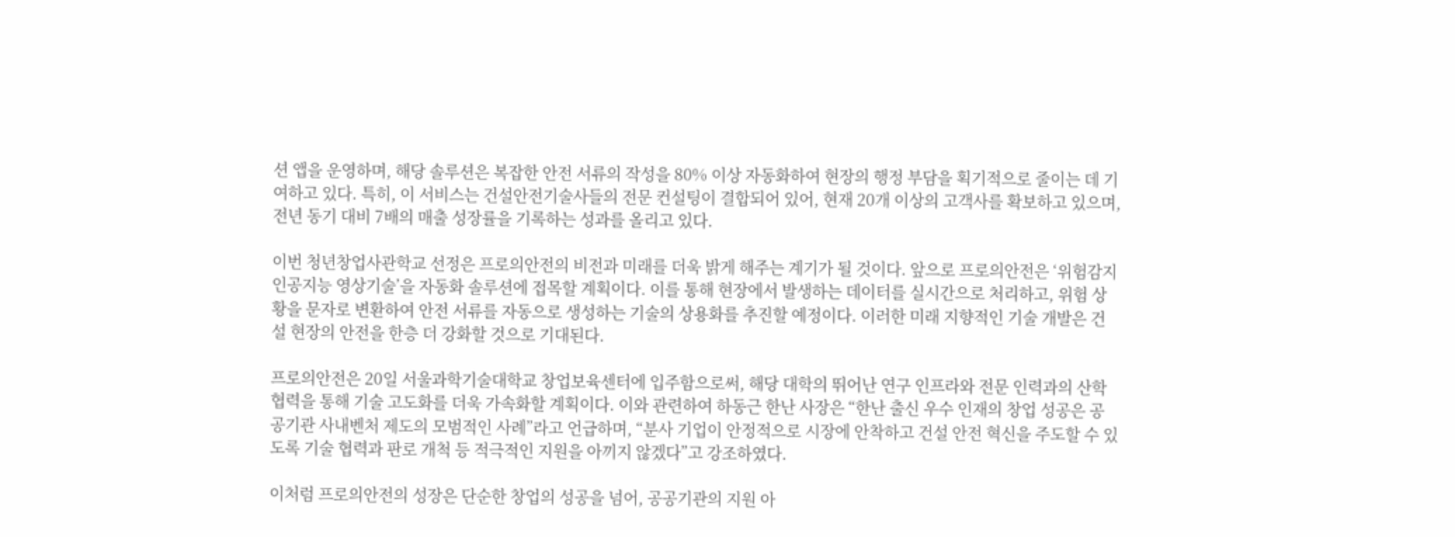션 앱을 운영하며, 해당 솔루션은 복잡한 안전 서류의 작성을 80% 이상 자동화하여 현장의 행정 부담을 획기적으로 줄이는 데 기여하고 있다. 특히, 이 서비스는 건설안전기술사들의 전문 컨설팅이 결합되어 있어, 현재 20개 이상의 고객사를 확보하고 있으며, 전년 동기 대비 7배의 매출 성장률을 기록하는 성과를 올리고 있다.

이번 청년창업사관학교 선정은 프로의안전의 비전과 미래를 더욱 밝게 해주는 계기가 될 것이다. 앞으로 프로의안전은 ‘위험감지 인공지능 영상기술’을 자동화 솔루션에 접목할 계획이다. 이를 통해 현장에서 발생하는 데이터를 실시간으로 처리하고, 위험 상황을 문자로 변환하여 안전 서류를 자동으로 생성하는 기술의 상용화를 추진할 예정이다. 이러한 미래 지향적인 기술 개발은 건설 현장의 안전을 한층 더 강화할 것으로 기대된다.

프로의안전은 20일 서울과학기술대학교 창업보육센터에 입주함으로써, 해당 대학의 뛰어난 연구 인프라와 전문 인력과의 산학협력을 통해 기술 고도화를 더욱 가속화할 계획이다. 이와 관련하여 하동근 한난 사장은 “한난 출신 우수 인재의 창업 성공은 공공기관 사내벤처 제도의 모범적인 사례”라고 언급하며, “분사 기업이 안정적으로 시장에 안착하고 건설 안전 혁신을 주도할 수 있도록 기술 협력과 판로 개척 등 적극적인 지원을 아끼지 않겠다”고 강조하였다.

이처럼 프로의안전의 성장은 단순한 창업의 성공을 넘어, 공공기관의 지원 아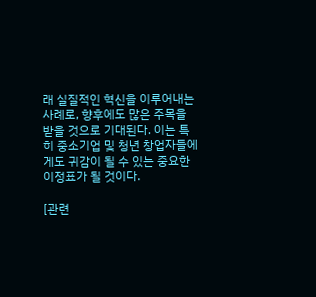래 실질적인 혁신을 이루어내는 사례로, 향후에도 많은 주목을 받을 것으로 기대된다. 이는 특히 중소기업 및 청년 창업자들에게도 귀감이 될 수 있는 중요한 이정표가 될 것이다.

[관련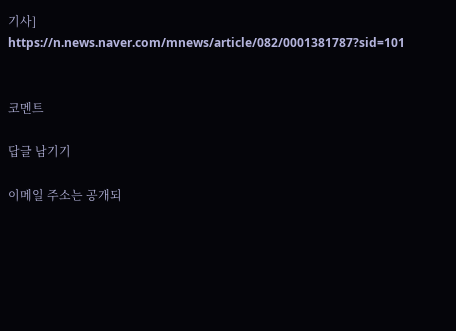기사] https://n.news.naver.com/mnews/article/082/0001381787?sid=101


코멘트

답글 남기기

이메일 주소는 공개되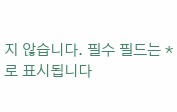지 않습니다. 필수 필드는 *로 표시됩니다